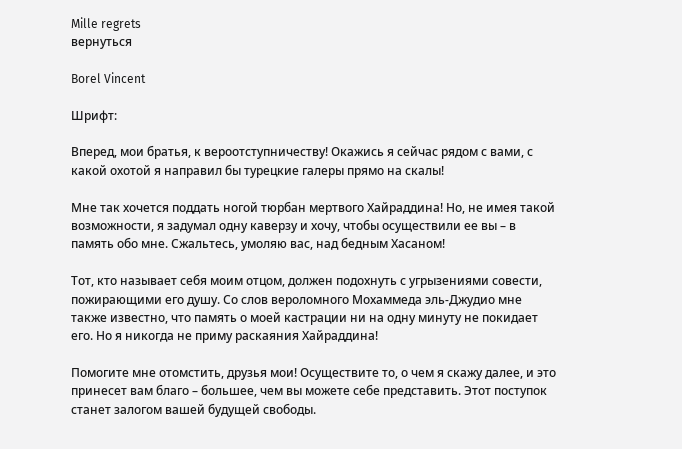Mille regrets
вернуться

Borel Vincent

Шрифт:

Вперед, мои братья, к вероотступничеству! Окажись я сейчас рядом с вами, с какой охотой я направил бы турецкие галеры прямо на скалы!

Мне так хочется поддать ногой тюрбан мертвого Хайраддина! Но, не имея такой возможности, я задумал одну каверзу и хочу, чтобы осуществили ее вы – в память обо мне. Сжальтесь, умоляю вас, над бедным Хасаном!

Тот, кто называет себя моим отцом, должен подохнуть с угрызениями совести, пожирающими его душу. Со слов вероломного Мохаммеда эль-Джудио мне также известно, что память о моей кастрации ни на одну минуту не покидает его. Но я никогда не приму раскаяния Хайраддина!

Помогите мне отомстить, друзья мои! Осуществите то, о чем я скажу далее, и это принесет вам благо – большее, чем вы можете себе представить. Этот поступок станет залогом вашей будущей свободы.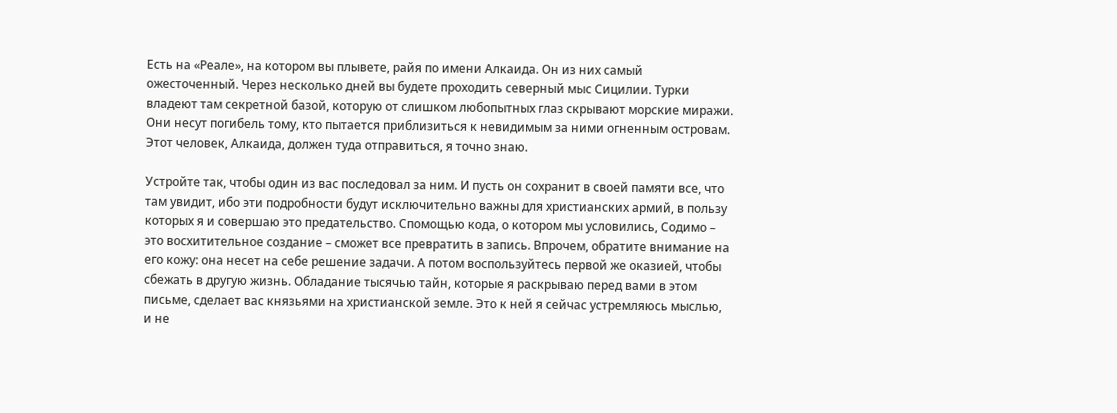Есть на «Реале», на котором вы плывете, райя по имени Алкаида. Он из них самый ожесточенный. Через несколько дней вы будете проходить северный мыс Сицилии. Турки владеют там секретной базой, которую от слишком любопытных глаз скрывают морские миражи. Они несут погибель тому, кто пытается приблизиться к невидимым за ними огненным островам. Этот человек, Алкаида, должен туда отправиться, я точно знаю.

Устройте так, чтобы один из вас последовал за ним. И пусть он сохранит в своей памяти все, что там увидит, ибо эти подробности будут исключительно важны для христианских армий, в пользу которых я и совершаю это предательство. Спомощью кода, о котором мы условились, Содимо – это восхитительное создание – сможет все превратить в запись. Впрочем, обратите внимание на его кожу: она несет на себе решение задачи. А потом воспользуйтесь первой же оказией, чтобы сбежать в другую жизнь. Обладание тысячью тайн, которые я раскрываю перед вами в этом письме, сделает вас князьями на христианской земле. Это к ней я сейчас устремляюсь мыслью, и не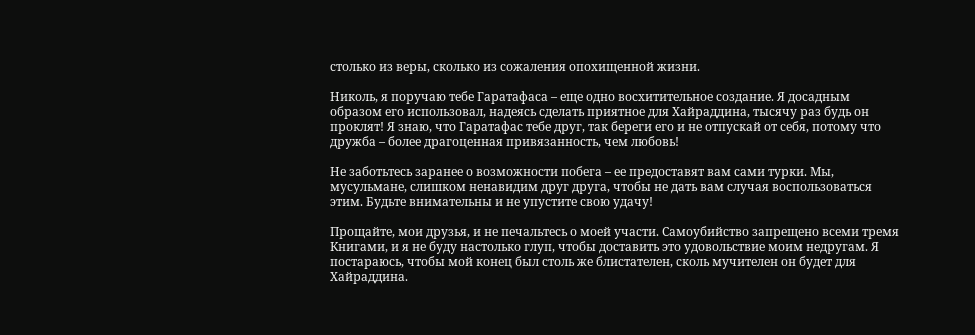столько из веры, сколько из сожаления опохищенной жизни.

Николь, я поручаю тебе Гаратафаса – еще одно восхитительное создание. Я досадным образом его использовал, надеясь сделать приятное для Хайраддина, тысячу раз будь он проклят! Я знаю, что Гаратафас тебе друг, так береги его и не отпускай от себя, потому что дружба – более драгоценная привязанность, чем любовь!

Не заботьтесь заранее о возможности побега – ее предоставят вам сами турки. Мы, мусульмане, слишком ненавидим друг друга, чтобы не дать вам случая воспользоваться этим. Будьте внимательны и не упустите свою удачу!

Прощайте, мои друзья, и не печальтесь о моей участи. Самоубийство запрещено всеми тремя Книгами, и я не буду настолько глуп, чтобы доставить это удовольствие моим недругам. Я постараюсь, чтобы мой конец был столь же блистателен, сколь мучителен он будет для Хайраддина.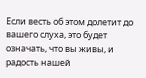Если весть об этом долетит до вашего слуха, это будет означать, что вы живы, и радость нашей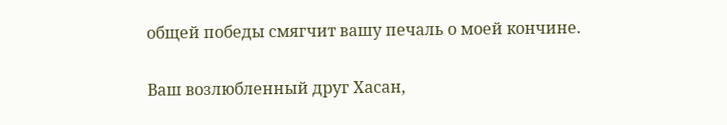общей победы смягчит вашу печаль о моей кончине.

Ваш возлюбленный друг Хасан,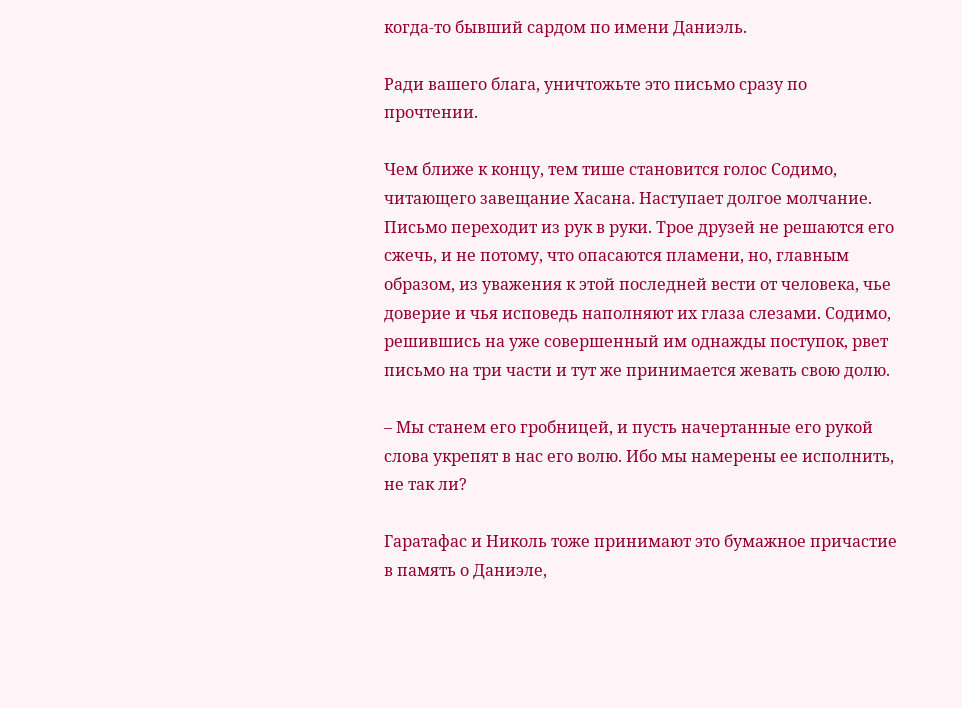когда-то бывший сардом по имени Даниэль.

Ради вашего блага, уничтожьте это письмо сразу по прочтении.

Чем ближе к концу, тем тише становится голос Содимо, читающего завещание Хасана. Наступает долгое молчание. Письмо переходит из рук в руки. Трое друзей не решаются его сжечь, и не потому, что опасаются пламени, но, главным образом, из уважения к этой последней вести от человека, чье доверие и чья исповедь наполняют их глаза слезами. Содимо, решившись на уже совершенный им однажды поступок, рвет письмо на три части и тут же принимается жевать свою долю.

– Мы станем его гробницей, и пусть начертанные его рукой слова укрепят в нас его волю. Ибо мы намерены ее исполнить, не так ли?

Гаратафас и Николь тоже принимают это бумажное причастие в память о Даниэле,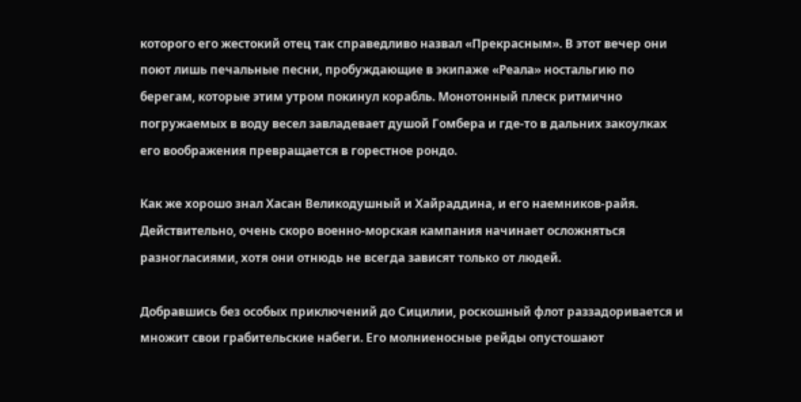которого его жестокий отец так справедливо назвал «Прекрасным». В этот вечер они поют лишь печальные песни, пробуждающие в экипаже «Реала» ностальгию по берегам, которые этим утром покинул корабль. Монотонный плеск ритмично погружаемых в воду весел завладевает душой Гомбера и где-то в дальних закоулках его воображения превращается в горестное рондо.

Как же хорошо знал Хасан Великодушный и Хайраддина, и его наемников-райя. Действительно, очень скоро военно-морская кампания начинает осложняться разногласиями, хотя они отнюдь не всегда зависят только от людей.

Добравшись без особых приключений до Сицилии, роскошный флот раззадоривается и множит свои грабительские набеги. Его молниеносные рейды опустошают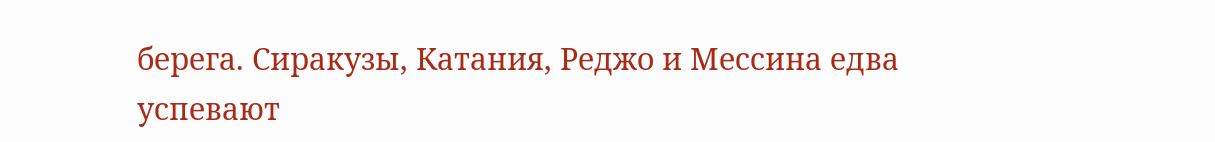берега. Сиракузы, Катания, Реджо и Мессина едва успевают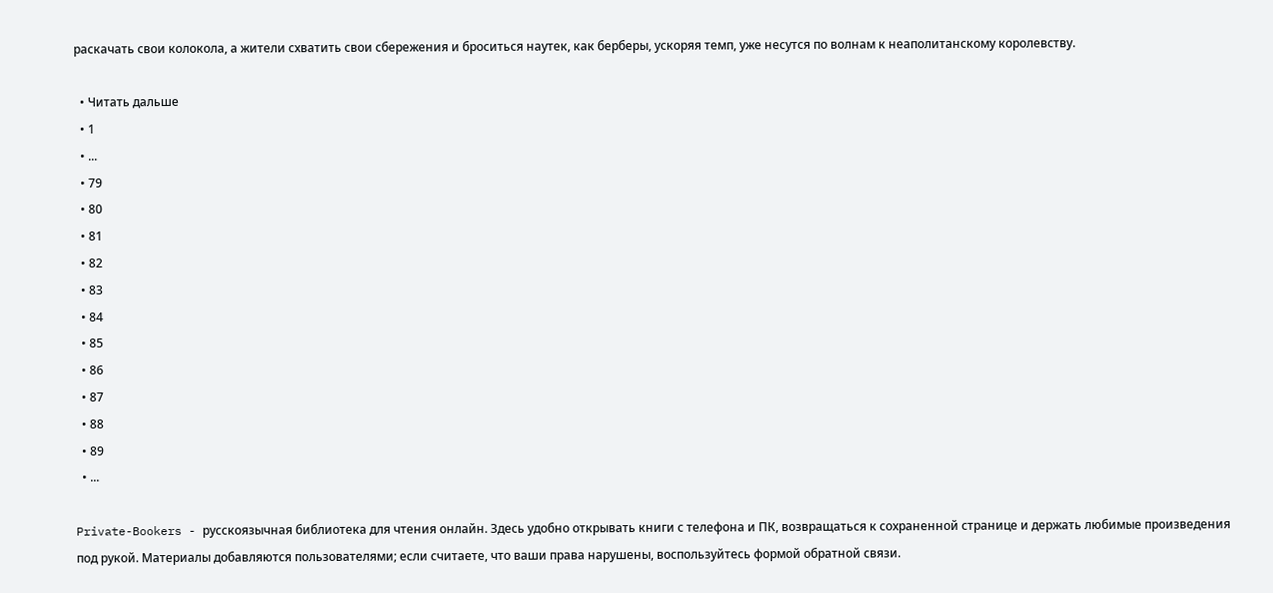раскачать свои колокола, а жители схватить свои сбережения и броситься наутек, как берберы, ускоряя темп, уже несутся по волнам к неаполитанскому королевству.

  • Читать дальше
  • 1
  • ...
  • 79
  • 80
  • 81
  • 82
  • 83
  • 84
  • 85
  • 86
  • 87
  • 88
  • 89
  • ...

Private-Bookers - русскоязычная библиотека для чтения онлайн. Здесь удобно открывать книги с телефона и ПК, возвращаться к сохраненной странице и держать любимые произведения под рукой. Материалы добавляются пользователями; если считаете, что ваши права нарушены, воспользуйтесь формой обратной связи.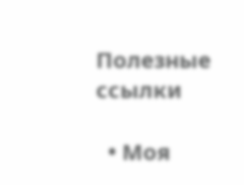Полезные ссылки

  • Моя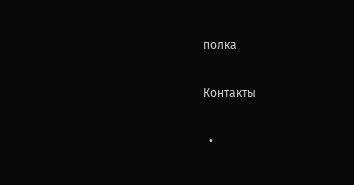полка

Контакты

  •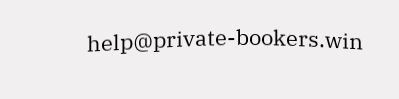help@private-bookers.win